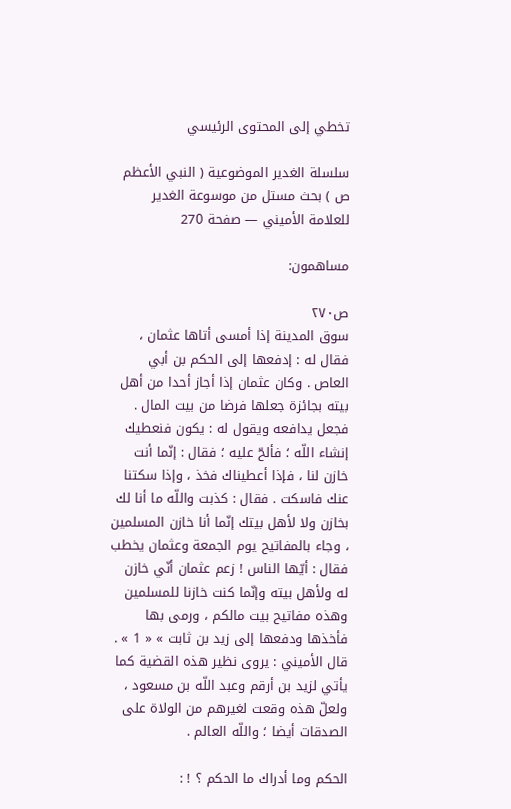تخطي إلى المحتوى الرئيسي

سلسلة الغدير الموضوعية ( النبي الأعظم ص ) بحث مستل من موسوعة الغدير للعلامة الأميني — صفحة 270

مساهمون:

ص٢٧٠
سوق المدينة إذا أمسى أتاها عثمان ، فقال له : إدفعها إلى الحكم بن أبي العاص . وكان عثمان إذا أجاز أحدا من أهل بيته بجائزة جعلها فرضا من بيت المال . فجعل يدافعه ويقول له : يكون فنعطيك إنشاء اللّه ؛ فألحّ عليه ؛ فقال : إنّما أنت خازن لنا ، فإذا أعطيناك فخذ ، وإذا سكتنا عنك فاسكت . فقال : كذبت واللّه ما أنا لك بخازن ولا لأهل بيتك إنّما أنا خازن المسلمين ، وجاء بالمفاتيح يوم الجمعة وعثمان يخطب فقال : أيّها الناس ! زعم عثمان أنّي خازن له ولأهل بيته وإنّما كنت خازنا للمسلمين وهذه مفاتيح بيت مالكم ، ورمى بها فأخذها ودفعها إلى زيد بن ثابت » « 1 » . قال الأميني : يروى نظير هذه القضية كما يأتي لزيد بن أرقم وعبد اللّه بن مسعود ، ولعلّ هذه وقعت لغيرهم من الولاة على الصدقات أيضا ؛ واللّه العالم .

الحكم وما أدراك ما الحكم ؟ ! :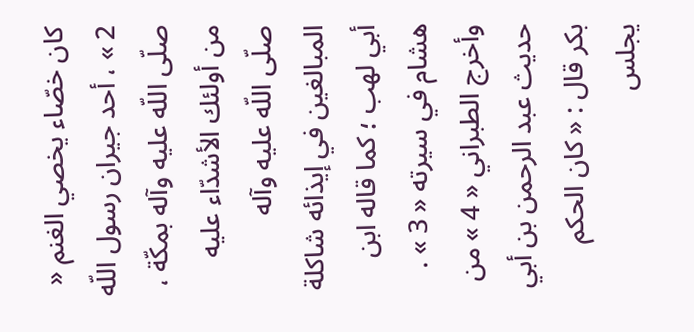كان خصّاء يخصي الغنم « 2 » ، أحد جيران رسول اللّه صلّى اللّه عليه وآله بمكّة ، من أولئك الأشدّاء عليه صلّى اللّه عليه وآله المبالغين في إيذائه شاكلة أبي لهب ؛ كما قاله ابن هشام في سيرته « 3 » . وأخرج الطبراني « 4 » من حديث عبد الرحمن بن أبي بكر قال : « كان الحكم يجلس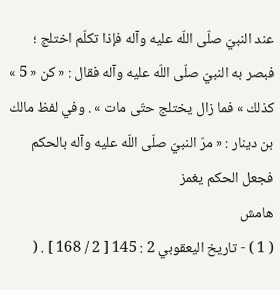عند النبيّ صلّى اللّه عليه وآله فإذا تكلّم اختلج ؛ فبصر به النبيّ صلّى اللّه عليه وآله فقال : « كن « 5 » كذلك » فما زال يختلج حتّى مات » . وفي لفظ مالك بن دينار : « مرّ النبيّ صلّى اللّه عليه وآله بالحكم فجعل الحكم يغمز
هامش
( 1 ) - تاريخ اليعقوبي 2 : 145 [ 2 / 168 ] . (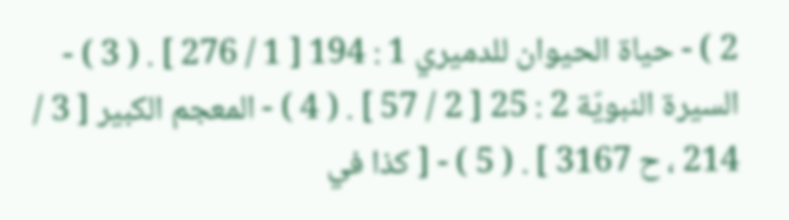2 ) - حياة الحيوان للدميري 1 : 194 [ 1 / 276 ] . ( 3 ) - السيرة النبويّة 2 : 25 [ 2 / 57 ] . ( 4 ) - المعجم الكبير [ 3 / 214 ، ح 3167 ] . ( 5 ) - [ كذا في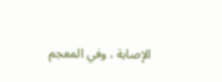الإصابة ، وفي المعجم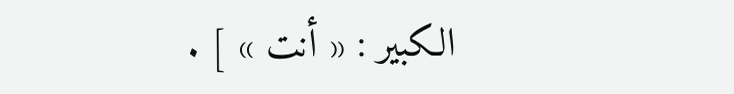الكبير : « أنت » ] .